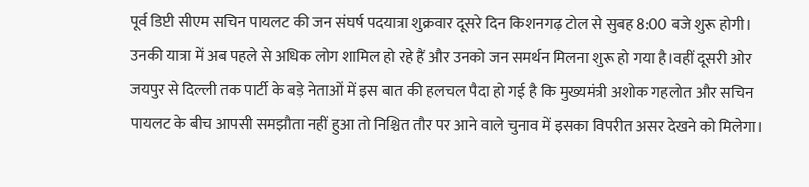पूर्व डिप्टी सीएम सचिन पायलट की जन संघर्ष पदयात्रा शुक्रवार दूसरे दिन किशनगढ़ टोल से सुबह 8:00 बजे शुरू होगी। उनकी यात्रा में अब पहले से अधिक लोग शामिल हो रहे हैं और उनको जन समर्थन मिलना शुरू हो गया है।वहीं दूसरी ओर जयपुर से दिल्ली तक पार्टी के बड़े नेताओं में इस बात की हलचल पैदा हो गई है कि मुख्यमंत्री अशोक गहलोत और सचिन पायलट के बीच आपसी समझौता नहीं हुआ तो निश्चित तौर पर आने वाले चुनाव में इसका विपरीत असर देखने को मिलेगा।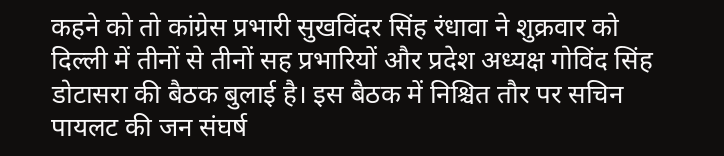कहने को तो कांग्रेस प्रभारी सुखविंदर सिंह रंधावा ने शुक्रवार को दिल्ली में तीनों से तीनों सह प्रभारियों और प्रदेश अध्यक्ष गोविंद सिंह डोटासरा की बैठक बुलाई है। इस बैठक में निश्चित तौर पर सचिन पायलट की जन संघर्ष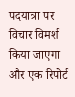पदयात्रा पर विचार विमर्श किया जाएगा और एक रिपोर्ट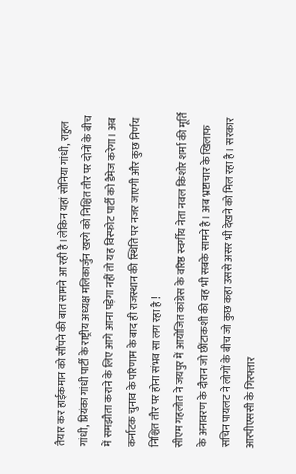तैयार कर हाईकमान को सौंपने की बात सामने आ रही है।लेकिन यहां सोनिया गांधी, राहुल गांधी, प्रियंका गांधी पार्टी के राष्ट्रीय अध्यक्ष मलिकार्जुन खरगे को निश्चित तौर पर दोनों के बीच में समझौता कराने के लिए आगे आना पड़ेगा नहीं तो यह विस्फोट पार्टी को डैमेज करेगा। अब कर्नाटक चुनाव के परिणाम के बाद ही राजस्थान की स्थिति पर नजर जाएगी और कुछ निर्णय निश्चित तौर पर होना संभव सा लग रहा है !
सीएम गहलोत ने जयपुर में आयोजित कांग्रेस के वरिष्ठ स्वर्गीय नेता नवल किशोर शर्मा की मूर्ति के अनावरण के दौरान जो छींटाकशी की वह भी सबके सामने है। अब भ्रष्टाचार के खिलाफ सचिन पायलट ने लोगों के बीच जो कुछ कहा उससे असर भी देखने को मिल रहा है। सरकार आरपीएससी के गिरफ्तार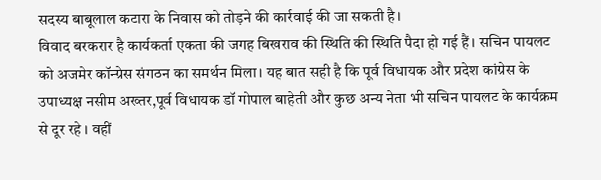सदस्य बाबूलाल कटारा के निवास को तोड़ने की कार्रवाई की जा सकती है।
विवाद बरकरार है कार्यकर्ता एकता की जगह बिखराव की स्थिति की स्थिति पैदा हो गई हैं। सचिन पायलट को अजमेर कॉन्ग्रेस संगठन का समर्थन मिला। यह बात सही है कि पूर्व विधायक और प्रदेश कांग्रेस के उपाध्यक्ष नसीम अख्तर,पूर्व विधायक डॉ गोपाल बाहेती और कुछ अन्य नेता भी सचिन पायलट के कार्यक्रम से दूर रहे । वहीं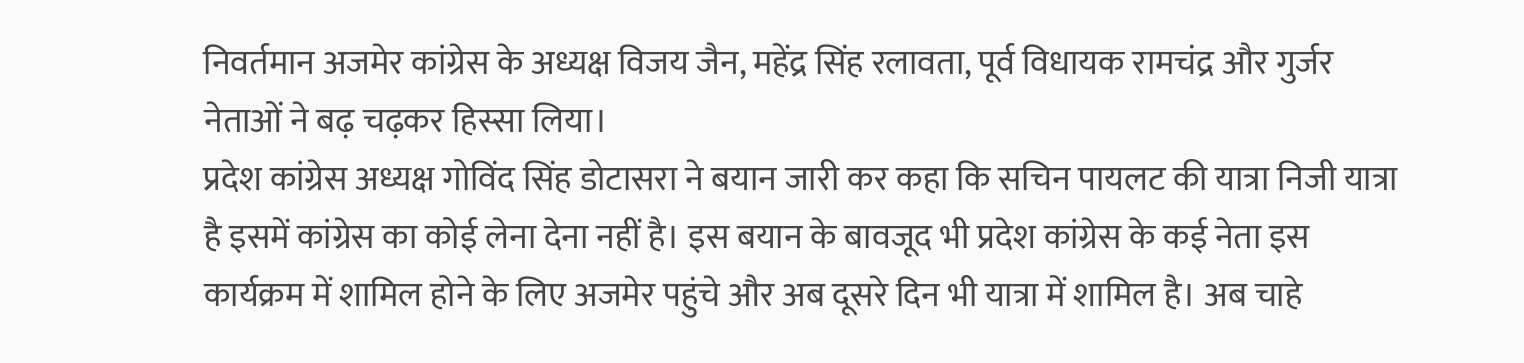निवर्तमान अजमेर कांग्रेस के अध्यक्ष विजय जैन, महेंद्र सिंह रलावता, पूर्व विधायक रामचंद्र और गुर्जर नेताओं ने बढ़ चढ़कर हिस्सा लिया।
प्रदेश कांग्रेस अध्यक्ष गोविंद सिंह डोटासरा ने बयान जारी कर कहा कि सचिन पायलट की यात्रा निजी यात्रा है इसमें कांग्रेस का कोई लेना देना नहीं है। इस बयान के बावजूद भी प्रदेश कांग्रेस के कई नेता इस कार्यक्रम में शामिल होने के लिए अजमेर पहुंचे और अब दूसरे दिन भी यात्रा में शामिल है। अब चाहे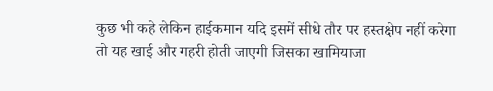कुछ भी कहे लेकिन हाईकमान यदि इसमें सीधे तौर पर हस्तक्षेप नहीं करेगा तो यह खाई और गहरी होती जाएगी जिसका खामियाजा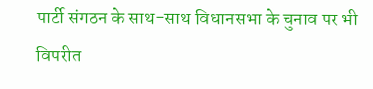पार्टी संगठन के साथ-साथ विधानसभा के चुनाव पर भी विपरीत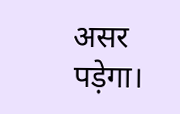असर पड़ेगा।